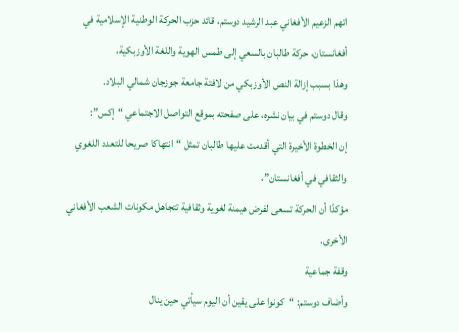اتهم الزعيم الأفغاني عبد الرشيد دوستم، قائد حزب الحركة الوطنية الإسلامية في أفغانستان، حركة طالبان بالسعي إلى طمس الهوية واللغة الأوزبكية،
وهذا بسبب إزالة النص الأوزبكي من لافتة جامعة جوزجان شمالي البلاد.
وقال دوستم في بيان نشره، على صفحته بموقع التواصل الاجتماعي “إكس”:
إن الخطوة الأخيرة التي أقدمت عليها طالبان تمثل “انتهاكا صريحا للتعدد اللغوي والثقافي في أفغانستان”،
مؤكدًا أن الحركة تسعى لفرض هيمنة لغوية وثقافية تتجاهل مكونات الشعب الأفغاني الأخرى.
وقفة جماعية
وأضاف دوستم: “كونوا على يقين أن اليوم سيأتي حين ينال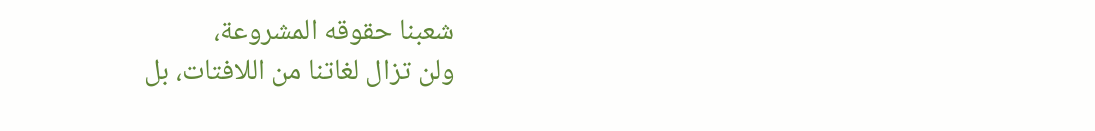شعبنا حقوقه المشروعة،
ولن تزال لغاتنا من اللافتات، بل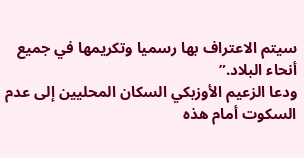سيتم الاعتراف بها رسميا وتكريمها في جميع أنحاء البلاد.”
ودعا الزعيم الأوزبكي السكان المحليين إلى عدم السكوت أمام هذه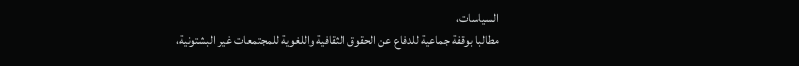السياسات،
مطالبا بوقفة جماعية للدفاع عن الحقوق الثقافية واللغوية للمجتمعات غير البشتونية،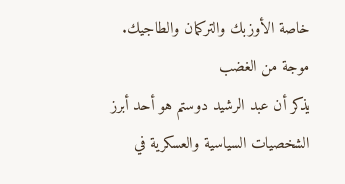خاصة الأوزبك والتركمان والطاجيك.
موجة من الغضب
يذكر أن عبد الرشيد دوستم هو أحد أبرز الشخصيات السياسية والعسكرية في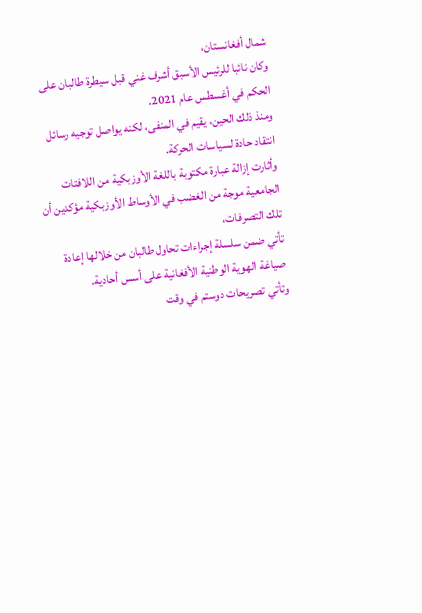شمال أفغانستان،
وكان نائبا للرئيس الأسبق أشرف غني قبل سيطرة طالبان على الحكم في أغسطس عام 2021.
ومنذ ذلك الحين، يقيم في المنفى، لكنه يواصل توجيه رسائل انتقاد حادة لسياسات الحركة.
وأثارت إزالة عبارة مكتوبة باللغة الأوزبكية من اللافتات الجامعية موجة من الغضب في الأوساط الأوزبكية مؤكدين أن تلك التصرفات،
تأتي ضمن سلسلة إجراءات تحاول طالبان من خلالها إعادة صياغة الهوية الوطنية الأفغانية على أسس أحادية.
وتأتي تصريحات دوستم في وقت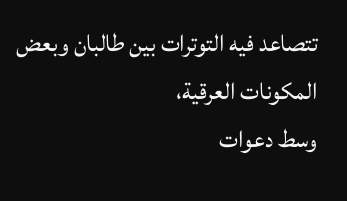تتصاعد فيه التوترات بين طالبان وبعض المكونات العرقية،
وسط دعوات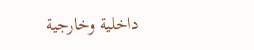داخلية وخارجية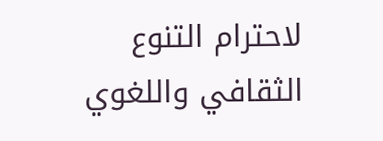لاحترام التنوع الثقافي واللغوي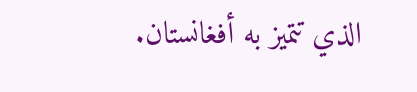الذي تتميز به أفغانستان.